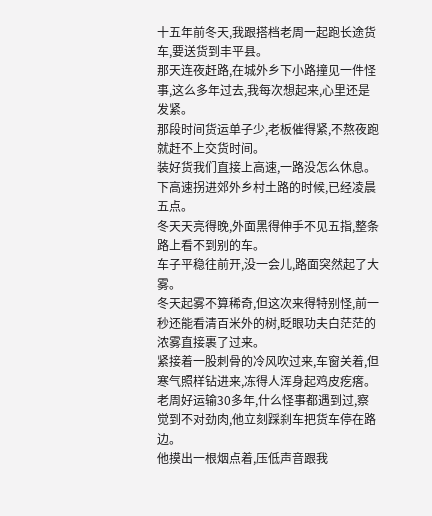十五年前冬天,我跟搭档老周一起跑长途货车,要送货到丰平县。
那天连夜赶路,在城外乡下小路撞见一件怪事,这么多年过去,我每次想起来,心里还是发紧。
那段时间货运单子少,老板催得紧,不熬夜跑就赶不上交货时间。
装好货我们直接上高速,一路没怎么休息。
下高速拐进郊外乡村土路的时候,已经凌晨五点。
冬天天亮得晚,外面黑得伸手不见五指,整条路上看不到别的车。
车子平稳往前开,没一会儿,路面突然起了大雾。
冬天起雾不算稀奇,但这次来得特别怪,前一秒还能看清百米外的树,眨眼功夫白茫茫的浓雾直接裹了过来。
紧接着一股刺骨的冷风吹过来,车窗关着,但寒气照样钻进来,冻得人浑身起鸡皮疙瘩。
老周好运输30多年,什么怪事都遇到过,察觉到不对劲肉,他立刻踩刹车把货车停在路边。
他摸出一根烟点着,压低声音跟我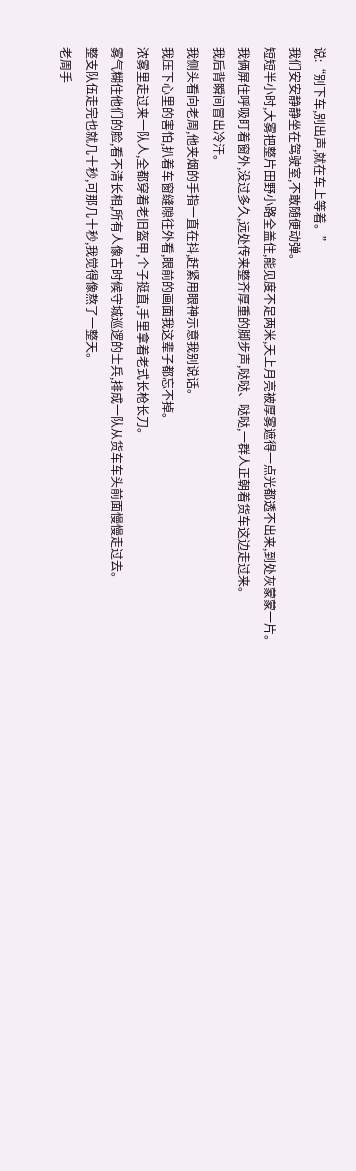说:“别下车,别出声,就在车上等着。”
我们安安静静坐在驾驶室,不敢随便动弹。
短短半小时,大雾把整片田野小路全盖住,能见度不足两米,天上月亮被厚雾遮得一点光都透不出来,到处灰蒙蒙一片。
我俩屏住呼吸盯着窗外,没过多久,远处传来整齐厚重的脚步声,哒哒、哒哒,一群人正朝着货车这边走过来。
我后背瞬间冒出冷汗。
我侧头看向老周,他夹烟的手指一直在抖,赶紧用眼神示意我别说话。
我压下心里的害怕,扒着车窗缝隙往外看,眼前的画面我这辈子都忘不掉。
浓雾里走过来一队人,全都穿着老旧盔甲,个子挺直,手里拿着老式长枪长刀。
雾气糊住他们的脸,看不清长相,所有人像古时候守城巡逻的士兵,排成一队从货车车头前面慢慢走过去。
整支队伍走完也就几十秒,可那几十秒,我觉得像熬了一整天。
老周手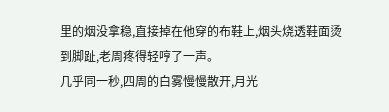里的烟没拿稳,直接掉在他穿的布鞋上,烟头烧透鞋面烫到脚趾,老周疼得轻哼了一声。
几乎同一秒,四周的白雾慢慢散开,月光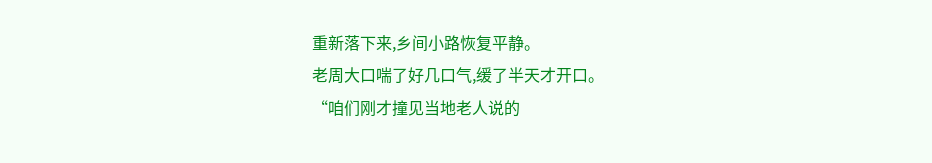重新落下来,乡间小路恢复平静。
老周大口喘了好几口气,缓了半天才开口。
“咱们刚才撞见当地老人说的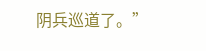阴兵巡道了。”